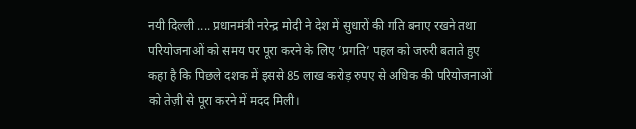नयी दिल्ली .... प्रधानमंत्री नरेन्द्र मोदी ने देश में सुधारों की गति बनाए रखने तथा परियोजनाओं को समय पर पूरा करने के लिए ’प्रगति’ पहल को जरुरी बताते हुए कहा है कि पिछले दशक में इससे 85 लाख करोड़ रुपए से अधिक की परियोजनाओं को तेज़ी से पूरा करने में मदद मिली।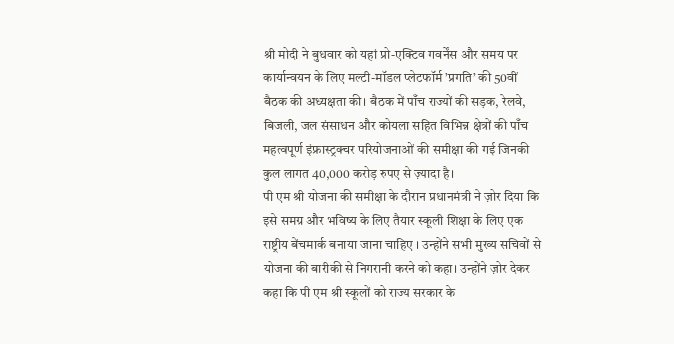श्री मोदी ने बुधवार को यहां प्रो-एक्टिव गवर्नेंस और समय पर कार्यान्वयन के लिए मल्टी-मॉडल प्लेटफॉर्म ’प्रगति’ की 50वीं बैठक की अध्यक्षता की। बैठक में पाँच राज्यों की सड़क, रेलवे, बिजली, जल संसाधन और कोयला सहित विभिन्न क्षेत्रों की पाँच महत्वपूर्ण इंफ्रास्ट्रक्चर परियोजनाओं की समीक्षा की गई जिनकी कुल लागत 40,000 करोड़ रुपए से ज़्यादा है।
पी एम श्री योजना की समीक्षा के दौरान प्रधानमंत्री ने ज़ोर दिया कि इसे समग्र और भविष्य के लिए तैयार स्कूली शिक्षा के लिए एक राष्ट्रीय बेंचमार्क बनाया जाना चाहिए । उन्होंने सभी मुख्य सचिवों से योजना की बारीकी से निगरानी करने को कहा। उन्होंने ज़ोर देकर कहा कि पी एम श्री स्कूलों को राज्य सरकार के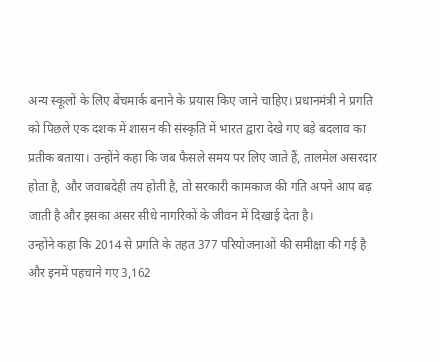अन्य स्कूलों के लिए बेंचमार्क बनाने के प्रयास किए जाने चाहिए। प्रधानमंत्री ने प्रगति को पिछले एक दशक में शासन की संस्कृति में भारत द्वारा देखे गए बड़े बदलाव का प्रतीक बताया। उन्होंने कहा कि जब फैसले समय पर लिए जाते हैं, तालमेल असरदार होता है, और जवाबदेही तय होती है, तो सरकारी कामकाज की गति अपने आप बढ़ जाती है और इसका असर सीधे नागरिकों के जीवन में दिखाई देता है।
उन्होंने कहा कि 2014 से प्रगति के तहत 377 परियोजनाओं की समीक्षा की गई है और इनमें पहचाने गए 3,162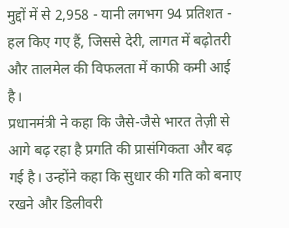मुद्दों में से 2,958 - यानी लगभग 94 प्रतिशत - हल किए गए हैं, जिससे देरी, लागत में बढ़ोतरी और तालमेल की विफलता में काफी कमी आई है।
प्रधानमंत्री ने कहा कि जैसे-जैसे भारत तेज़ी से आगे बढ़ रहा है प्रगति की प्रासंगिकता और बढ़ गई है। उन्होंने कहा कि सुधार की गति को बनाए रखने और डिलीवरी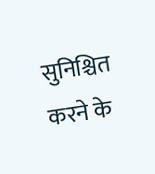सुनिश्चित करने के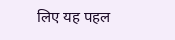लिए यह पहल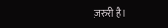ज़रुरी है।